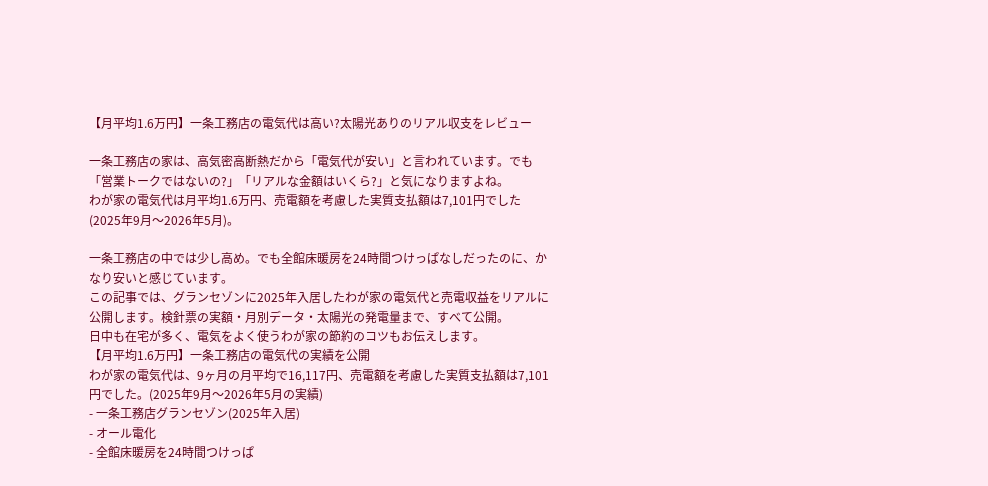【月平均1.6万円】一条工務店の電気代は高い?太陽光ありのリアル収支をレビュー

一条工務店の家は、高気密高断熱だから「電気代が安い」と言われています。でも「営業トークではないの?」「リアルな金額はいくら?」と気になりますよね。
わが家の電気代は月平均1.6万円、売電額を考慮した実質支払額は7,101円でした(2025年9月〜2026年5月)。

一条工務店の中では少し高め。でも全館床暖房を24時間つけっぱなしだったのに、かなり安いと感じています。
この記事では、グランセゾンに2025年入居したわが家の電気代と売電収益をリアルに公開します。検針票の実額・月別データ・太陽光の発電量まで、すべて公開。
日中も在宅が多く、電気をよく使うわが家の節約のコツもお伝えします。
【月平均1.6万円】一条工務店の電気代の実績を公開
わが家の電気代は、9ヶ月の月平均で16,117円、売電額を考慮した実質支払額は7,101円でした。(2025年9月〜2026年5月の実績)
- 一条工務店グランセゾン(2025年入居)
- オール電化
- 全館床暖房を24時間つけっぱ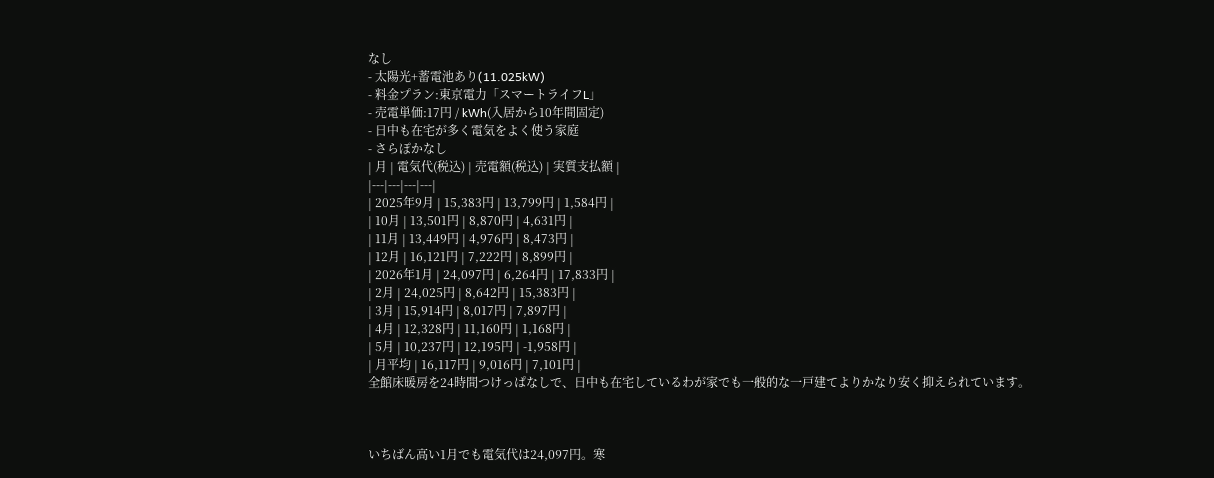なし
- 太陽光+蓄電池あり(11.025kW)
- 料金プラン:東京電力「スマートライフL」
- 売電単価:17円 / kWh(入居から10年間固定)
- 日中も在宅が多く電気をよく使う家庭
- さらぽかなし
| 月 | 電気代(税込) | 売電額(税込) | 実質支払額 |
|---|---|---|---|
| 2025年9月 | 15,383円 | 13,799円 | 1,584円 |
| 10月 | 13,501円 | 8,870円 | 4,631円 |
| 11月 | 13,449円 | 4,976円 | 8,473円 |
| 12月 | 16,121円 | 7,222円 | 8,899円 |
| 2026年1月 | 24,097円 | 6,264円 | 17,833円 |
| 2月 | 24,025円 | 8,642円 | 15,383円 |
| 3月 | 15,914円 | 8,017円 | 7,897円 |
| 4月 | 12,328円 | 11,160円 | 1,168円 |
| 5月 | 10,237円 | 12,195円 | -1,958円 |
| 月平均 | 16,117円 | 9,016円 | 7,101円 |
全館床暖房を24時間つけっぱなしで、日中も在宅しているわが家でも一般的な一戸建てよりかなり安く抑えられています。



いちばん高い1月でも電気代は24,097円。寒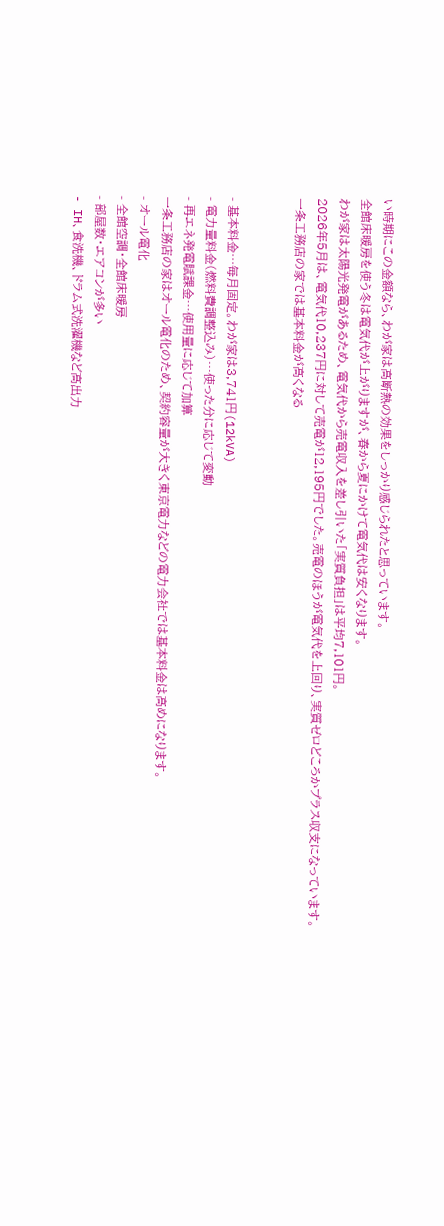い時期にこの金額なら、わが家は高断熱の効果をしっかり感じられたと思っています。
全館床暖房を使う冬は電気代が上がりますが、春から夏にかけて電気代は安くなります。
わが家は太陽光発電があるため、電気代から売電収入を差し引いた「実質負担」は平均7,101円。
2026年5月は、電気代10,237円に対して売電が12,195円でした。売電のほうが電気代を上回り、実質ゼロどころかプラス収支になっています。
一条工務店の家では基本料金が高くなる


- 基本料金…毎月固定。わが家は3,741円(12kVA)
- 電力量料金(燃料費調整込み)…使った分に応じて変動
- 再エネ発電賦課金…使用量に応じて加算
一条工務店の家はオール電化のため、契約容量が大きく東京電力などの電力会社では基本料金は高めになります。
- オール電化
- 全館空調・全館床暖房
- 部屋数・エアコンが多い
- IH、食洗機、ドラム式洗濯機など高出力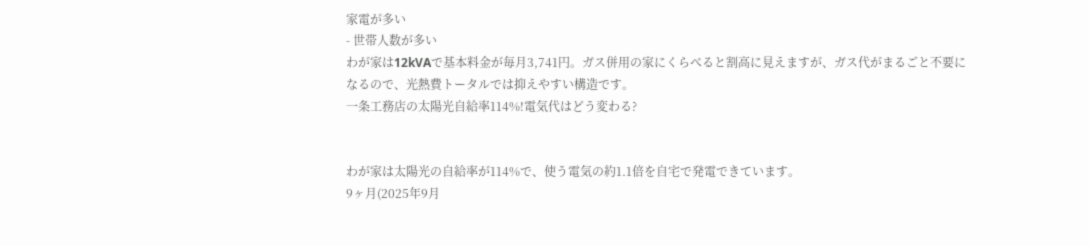家電が多い
- 世帯人数が多い
わが家は12kVAで基本料金が毎月3,741円。ガス併用の家にくらべると割高に見えますが、ガス代がまるごと不要になるので、光熱費トータルでは抑えやすい構造です。
一条工務店の太陽光自給率114%!電気代はどう変わる?


わが家は太陽光の自給率が114%で、使う電気の約1.1倍を自宅で発電できています。
9ヶ月(2025年9月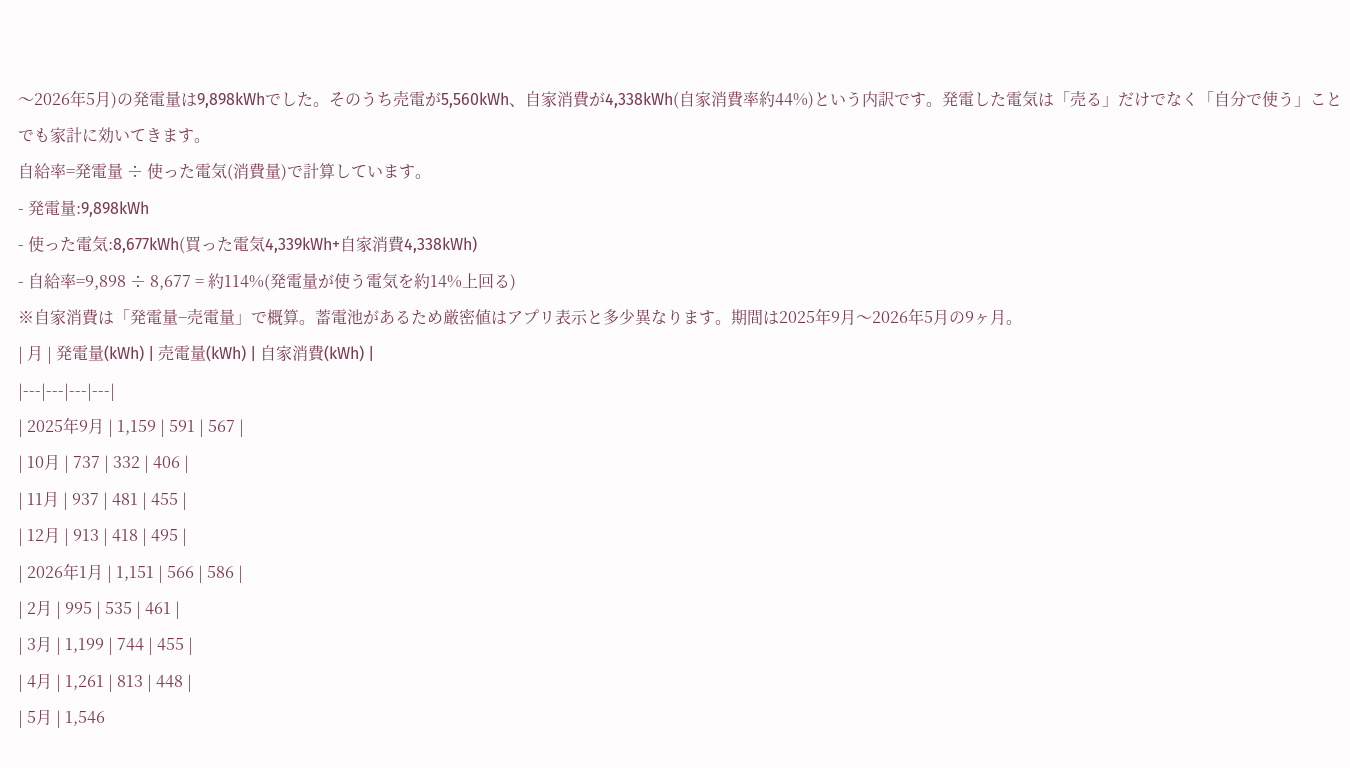〜2026年5月)の発電量は9,898kWhでした。そのうち売電が5,560kWh、自家消費が4,338kWh(自家消費率約44%)という内訳です。発電した電気は「売る」だけでなく「自分で使う」ことでも家計に効いてきます。
自給率=発電量 ÷ 使った電気(消費量)で計算しています。
- 発電量:9,898kWh
- 使った電気:8,677kWh(買った電気4,339kWh+自家消費4,338kWh)
- 自給率=9,898 ÷ 8,677 = 約114%(発電量が使う電気を約14%上回る)
※自家消費は「発電量−売電量」で概算。蓄電池があるため厳密値はアプリ表示と多少異なります。期間は2025年9月〜2026年5月の9ヶ月。
| 月 | 発電量(kWh) | 売電量(kWh) | 自家消費(kWh) |
|---|---|---|---|
| 2025年9月 | 1,159 | 591 | 567 |
| 10月 | 737 | 332 | 406 |
| 11月 | 937 | 481 | 455 |
| 12月 | 913 | 418 | 495 |
| 2026年1月 | 1,151 | 566 | 586 |
| 2月 | 995 | 535 | 461 |
| 3月 | 1,199 | 744 | 455 |
| 4月 | 1,261 | 813 | 448 |
| 5月 | 1,546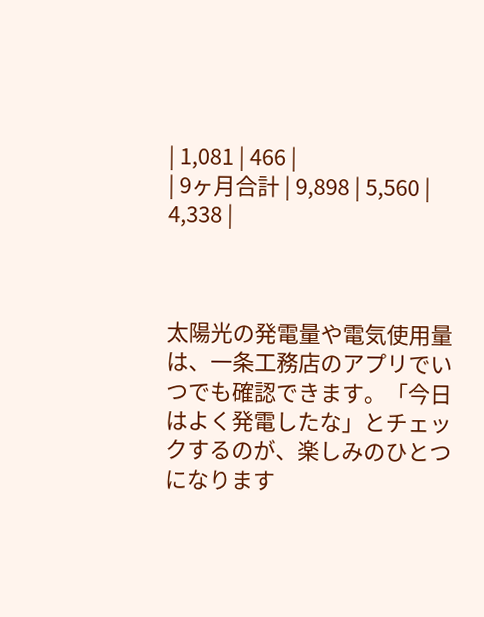| 1,081 | 466 |
| 9ヶ月合計 | 9,898 | 5,560 | 4,338 |



太陽光の発電量や電気使用量は、一条工務店のアプリでいつでも確認できます。「今日はよく発電したな」とチェックするのが、楽しみのひとつになります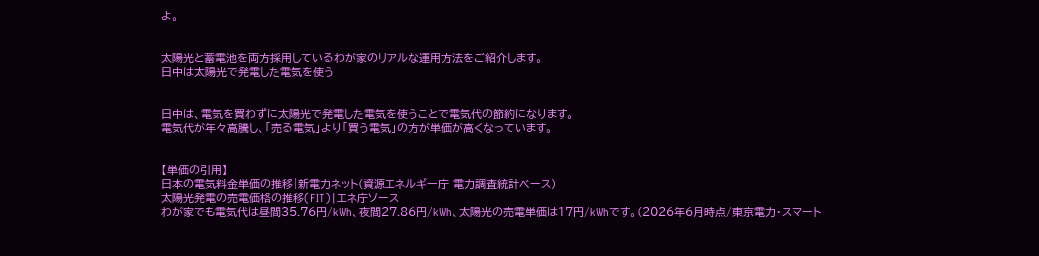よ。


太陽光と蓄電池を両方採用しているわが家のリアルな運用方法をご紹介します。
日中は太陽光で発電した電気を使う


日中は、電気を買わずに太陽光で発電した電気を使うことで電気代の節約になります。
電気代が年々高騰し、「売る電気」より「買う電気」の方が単価が高くなっています。


【単価の引用】
日本の電気料金単価の推移|新電力ネット(資源エネルギー庁 電力調査統計ベース)
太陽光発電の売電価格の推移(FIT)|エネ庁ソース
わが家でも電気代は昼間35.76円/kWh、夜間27.86円/kWh、太陽光の売電単価は17円/kWhです。(2026年6月時点/東京電力・スマート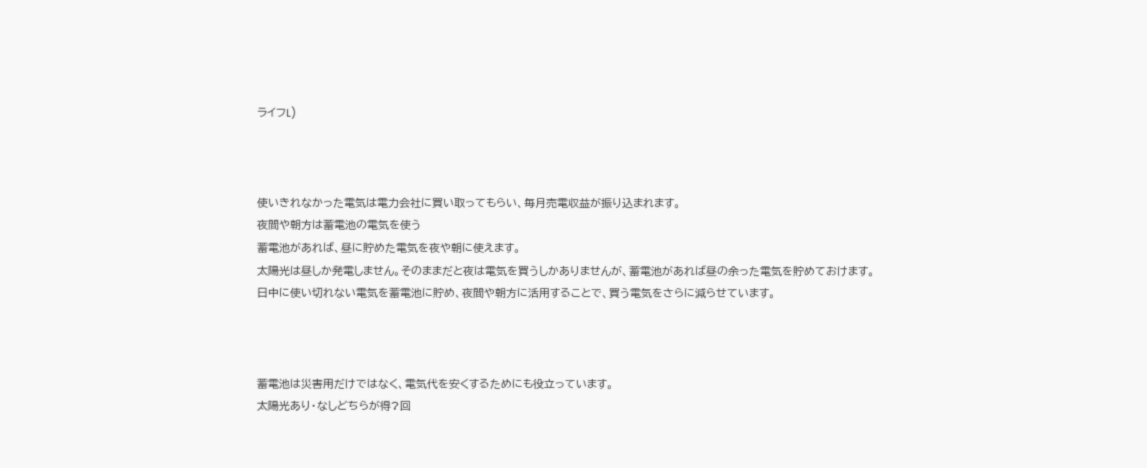ライフL)



使いきれなかった電気は電力会社に買い取ってもらい、毎月売電収益が振り込まれます。
夜間や朝方は蓄電池の電気を使う
蓄電池があれば、昼に貯めた電気を夜や朝に使えます。
太陽光は昼しか発電しません。そのままだと夜は電気を買うしかありませんが、蓄電池があれば昼の余った電気を貯めておけます。
日中に使い切れない電気を蓄電池に貯め、夜間や朝方に活用することで、買う電気をさらに減らせています。



蓄電池は災害用だけではなく、電気代を安くするためにも役立っています。
太陽光あり・なしどちらが得?回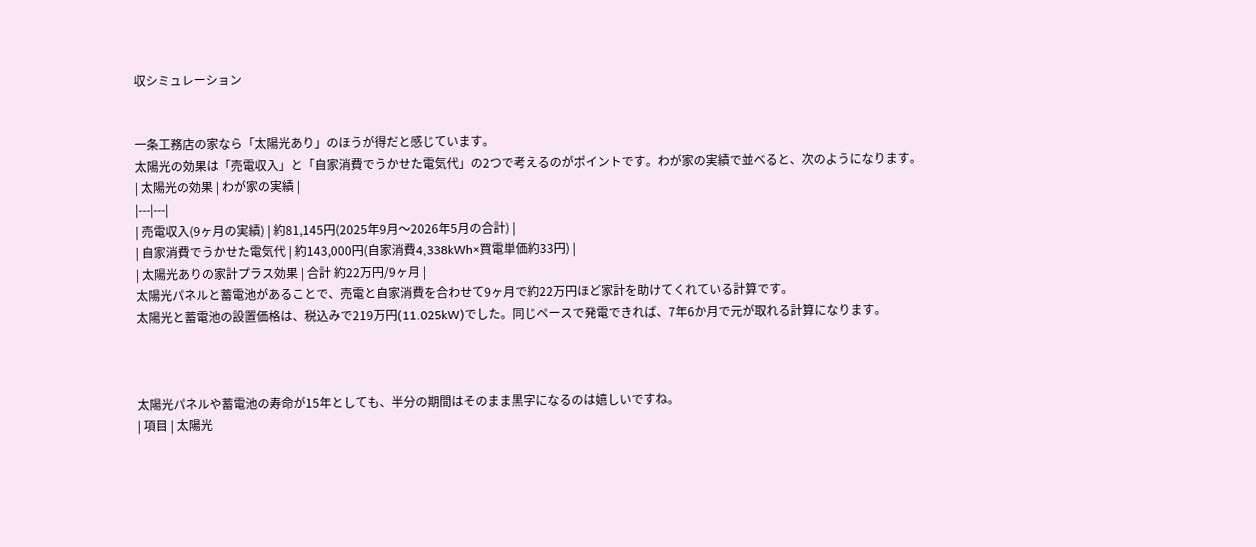収シミュレーション


一条工務店の家なら「太陽光あり」のほうが得だと感じています。
太陽光の効果は「売電収入」と「自家消費でうかせた電気代」の2つで考えるのがポイントです。わが家の実績で並べると、次のようになります。
| 太陽光の効果 | わが家の実績 |
|---|---|
| 売電収入(9ヶ月の実績) | 約81,145円(2025年9月〜2026年5月の合計) |
| 自家消費でうかせた電気代 | 約143,000円(自家消費4,338kWh×買電単価約33円) |
| 太陽光ありの家計プラス効果 | 合計 約22万円/9ヶ月 |
太陽光パネルと蓄電池があることで、売電と自家消費を合わせて9ヶ月で約22万円ほど家計を助けてくれている計算です。
太陽光と蓄電池の設置価格は、税込みで219万円(11.025kW)でした。同じペースで発電できれば、7年6か月で元が取れる計算になります。



太陽光パネルや蓄電池の寿命が15年としても、半分の期間はそのまま黒字になるのは嬉しいですね。
| 項目 | 太陽光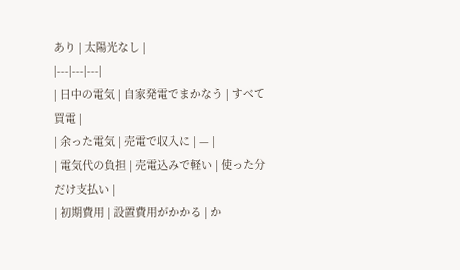あり | 太陽光なし |
|---|---|---|
| 日中の電気 | 自家発電でまかなう | すべて買電 |
| 余った電気 | 売電で収入に | — |
| 電気代の負担 | 売電込みで軽い | 使った分だけ支払い |
| 初期費用 | 設置費用がかかる | か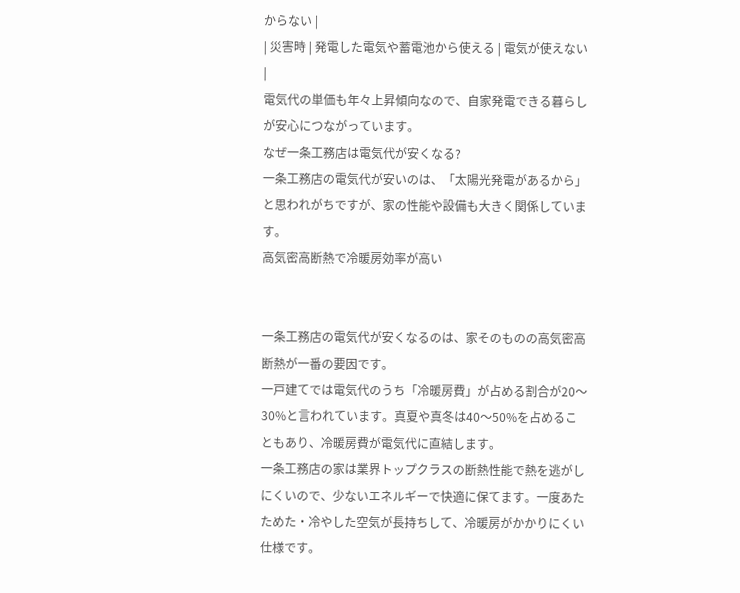からない |
| 災害時 | 発電した電気や蓄電池から使える | 電気が使えない |
電気代の単価も年々上昇傾向なので、自家発電できる暮らしが安心につながっています。
なぜ一条工務店は電気代が安くなる?
一条工務店の電気代が安いのは、「太陽光発電があるから」と思われがちですが、家の性能や設備も大きく関係しています。
高気密高断熱で冷暖房効率が高い


一条工務店の電気代が安くなるのは、家そのものの高気密高断熱が一番の要因です。
一戸建てでは電気代のうち「冷暖房費」が占める割合が20〜30%と言われています。真夏や真冬は40〜50%を占めることもあり、冷暖房費が電気代に直結します。
一条工務店の家は業界トップクラスの断熱性能で熱を逃がしにくいので、少ないエネルギーで快適に保てます。一度あたためた・冷やした空気が長持ちして、冷暖房がかかりにくい仕様です。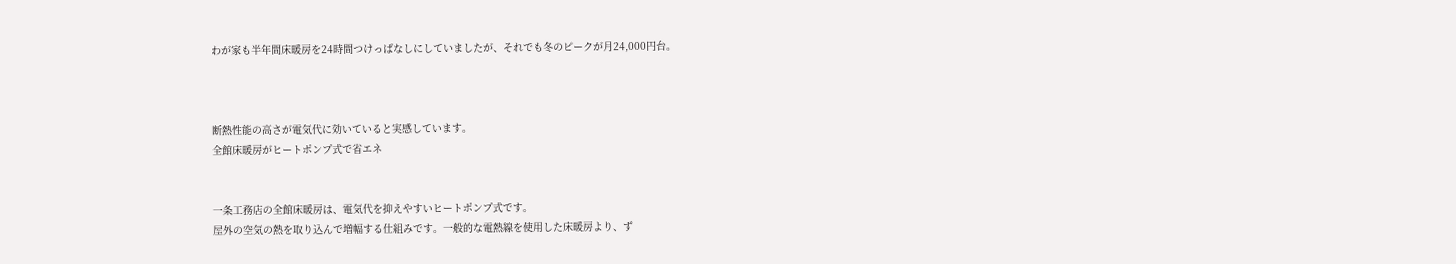わが家も半年間床暖房を24時間つけっぱなしにしていましたが、それでも冬のピークが月24,000円台。



断熱性能の高さが電気代に効いていると実感しています。
全館床暖房がヒートポンプ式で省エネ


一条工務店の全館床暖房は、電気代を抑えやすいヒートポンプ式です。
屋外の空気の熱を取り込んで増幅する仕組みです。一般的な電熱線を使用した床暖房より、ず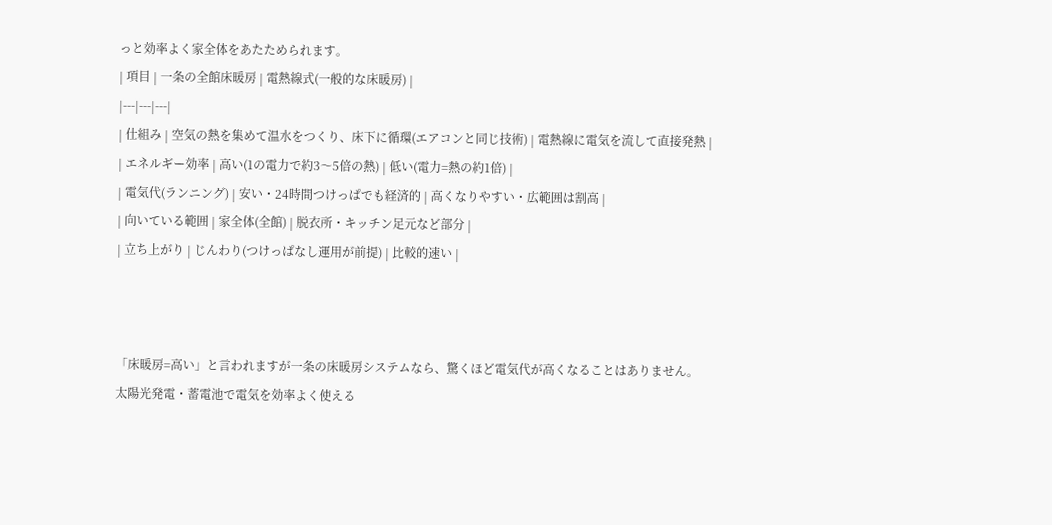っと効率よく家全体をあたためられます。
| 項目 | 一条の全館床暖房 | 電熱線式(一般的な床暖房) |
|---|---|---|
| 仕組み | 空気の熱を集めて温水をつくり、床下に循環(エアコンと同じ技術) | 電熱線に電気を流して直接発熱 |
| エネルギー効率 | 高い(1の電力で約3〜5倍の熱) | 低い(電力=熱の約1倍) |
| 電気代(ランニング) | 安い・24時間つけっぱでも経済的 | 高くなりやすい・広範囲は割高 |
| 向いている範囲 | 家全体(全館) | 脱衣所・キッチン足元など部分 |
| 立ち上がり | じんわり(つけっぱなし運用が前提) | 比較的速い |



「床暖房=高い」と言われますが一条の床暖房システムなら、驚くほど電気代が高くなることはありません。
太陽光発電・蓄電池で電気を効率よく使える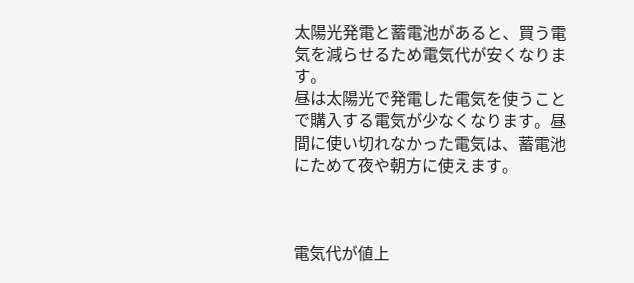太陽光発電と蓄電池があると、買う電気を減らせるため電気代が安くなります。
昼は太陽光で発電した電気を使うことで購入する電気が少なくなります。昼間に使い切れなかった電気は、蓄電池にためて夜や朝方に使えます。



電気代が値上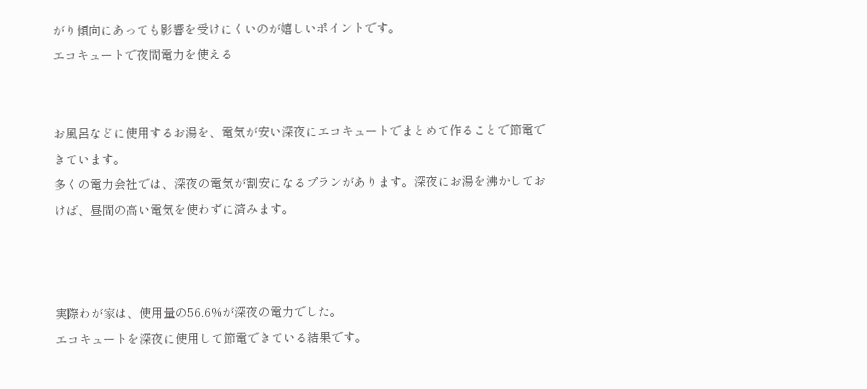がり傾向にあっても影響を受けにくいのが嬉しいポイントです。
エコキュートで夜間電力を使える


お風呂などに使用するお湯を、電気が安い深夜にエコキュートでまとめて作ることで節電できています。
多くの電力会社では、深夜の電気が割安になるプランがあります。深夜にお湯を沸かしておけば、昼間の高い電気を使わずに済みます。



実際わが家は、使用量の56.6%が深夜の電力でした。
エコキュートを深夜に使用して節電できている結果です。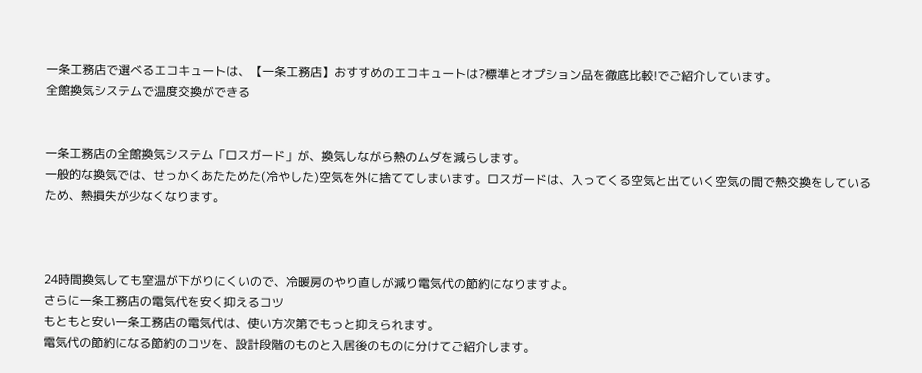一条工務店で選べるエコキュートは、【一条工務店】おすすめのエコキュートは?標準とオプション品を徹底比較!でご紹介しています。
全館換気システムで温度交換ができる


一条工務店の全館換気システム「ロスガード」が、換気しながら熱のムダを減らします。
一般的な換気では、せっかくあたためた(冷やした)空気を外に捨ててしまいます。ロスガードは、入ってくる空気と出ていく空気の間で熱交換をしているため、熱損失が少なくなります。



24時間換気しても室温が下がりにくいので、冷暖房のやり直しが減り電気代の節約になりますよ。
さらに一条工務店の電気代を安く抑えるコツ
もともと安い一条工務店の電気代は、使い方次第でもっと抑えられます。
電気代の節約になる節約のコツを、設計段階のものと入居後のものに分けてご紹介します。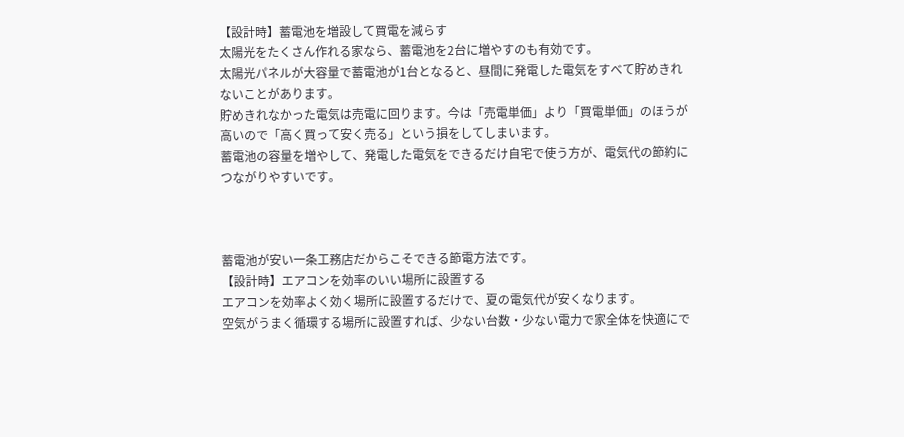【設計時】蓄電池を増設して買電を減らす
太陽光をたくさん作れる家なら、蓄電池を2台に増やすのも有効です。
太陽光パネルが大容量で蓄電池が1台となると、昼間に発電した電気をすべて貯めきれないことがあります。
貯めきれなかった電気は売電に回ります。今は「売電単価」より「買電単価」のほうが高いので「高く買って安く売る」という損をしてしまいます。
蓄電池の容量を増やして、発電した電気をできるだけ自宅で使う方が、電気代の節約につながりやすいです。



蓄電池が安い一条工務店だからこそできる節電方法です。
【設計時】エアコンを効率のいい場所に設置する
エアコンを効率よく効く場所に設置するだけで、夏の電気代が安くなります。
空気がうまく循環する場所に設置すれば、少ない台数・少ない電力で家全体を快適にで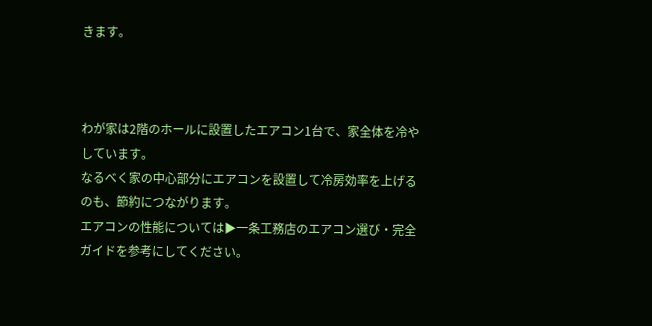きます。



わが家は2階のホールに設置したエアコン1台で、家全体を冷やしています。
なるべく家の中心部分にエアコンを設置して冷房効率を上げるのも、節約につながります。
エアコンの性能については▶一条工務店のエアコン選び・完全ガイドを参考にしてください。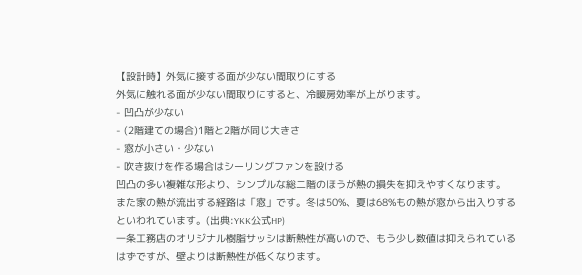【設計時】外気に接する面が少ない間取りにする
外気に触れる面が少ない間取りにすると、冷暖房効率が上がります。
- 凹凸が少ない
- (2階建ての場合)1階と2階が同じ大きさ
- 窓が小さい・少ない
- 吹き抜けを作る場合はシーリングファンを設ける
凹凸の多い複雑な形より、シンプルな総二階のほうが熱の損失を抑えやすくなります。
また家の熱が流出する経路は「窓」です。冬は50%、夏は68%もの熱が窓から出入りするといわれています。(出典:YKK公式HP)
一条工務店のオリジナル樹脂サッシは断熱性が高いので、もう少し数値は抑えられているはずですが、壁よりは断熱性が低くなります。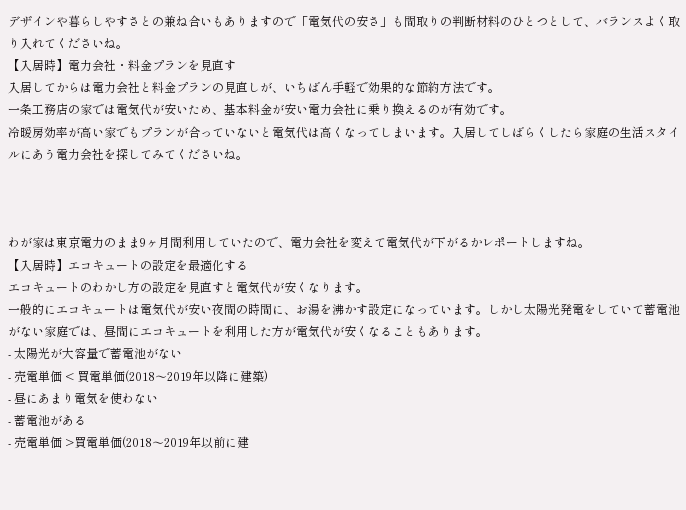デザインや暮らしやすさとの兼ね合いもありますので「電気代の安さ」も間取りの判断材料のひとつとして、バランスよく取り入れてくださいね。
【入居時】電力会社・料金プランを見直す
入居してからは電力会社と料金プランの見直しが、いちばん手軽で効果的な節約方法です。
一条工務店の家では電気代が安いため、基本料金が安い電力会社に乗り換えるのが有効です。
冷暖房効率が高い家でもプランが合っていないと電気代は高くなってしまいます。入居してしばらくしたら家庭の生活スタイルにあう電力会社を探してみてくださいね。



わが家は東京電力のまま9ヶ月間利用していたので、電力会社を変えて電気代が下がるかレポートしますね。
【入居時】エコキュートの設定を最適化する
エコキュートのわかし方の設定を見直すと電気代が安くなります。
一般的にエコキュートは電気代が安い夜間の時間に、お湯を沸かす設定になっています。しかし太陽光発電をしていて蓄電池がない家庭では、昼間にエコキュートを利用した方が電気代が安くなることもあります。
- 太陽光が大容量で蓄電池がない
- 売電単価 < 買電単価(2018〜2019年以降に建築)
- 昼にあまり電気を使わない
- 蓄電池がある
- 売電単価 >買電単価(2018〜2019年以前に建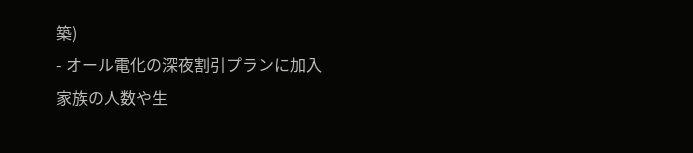築)
- オール電化の深夜割引プランに加入
家族の人数や生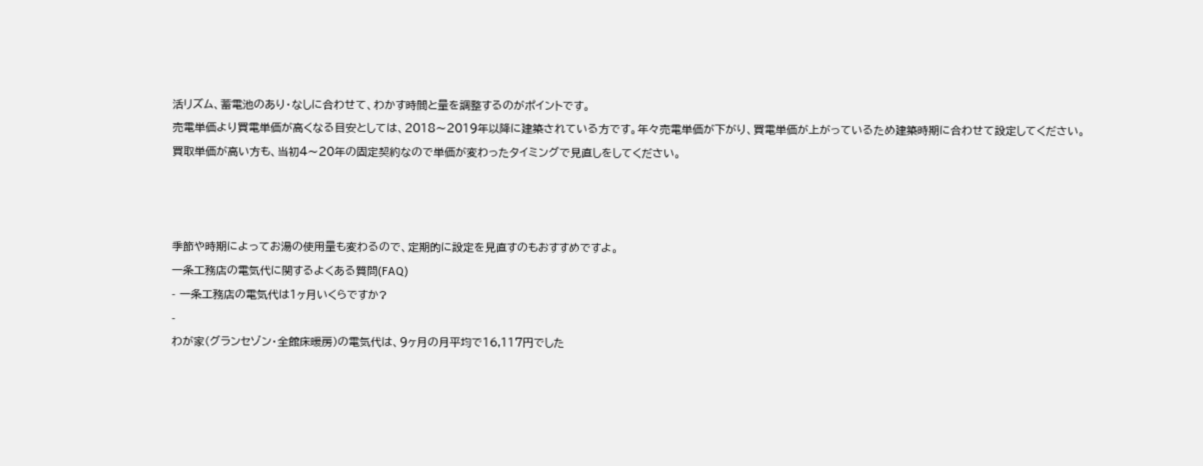活リズム、蓄電池のあり・なしに合わせて、わかす時間と量を調整するのがポイントです。
売電単価より買電単価が高くなる目安としては、2018〜2019年以降に建築されている方です。年々売電単価が下がり、買電単価が上がっているため建築時期に合わせて設定してください。
買取単価が高い方も、当初4〜20年の固定契約なので単価が変わったタイミングで見直しをしてください。



季節や時期によってお湯の使用量も変わるので、定期的に設定を見直すのもおすすめですよ。
一条工務店の電気代に関するよくある質問(FAQ)
- 一条工務店の電気代は1ヶ月いくらですか?
-
わが家(グランセゾン・全館床暖房)の電気代は、9ヶ月の月平均で16,117円でした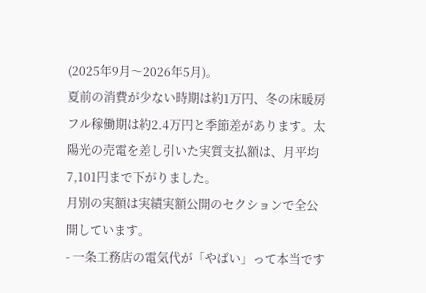(2025年9月〜2026年5月)。
夏前の消費が少ない時期は約1万円、冬の床暖房フル稼働期は約2.4万円と季節差があります。太陽光の売電を差し引いた実質支払額は、月平均7,101円まで下がりました。
月別の実額は実績実額公開のセクションで全公開しています。
- 一条工務店の電気代が「やばい」って本当です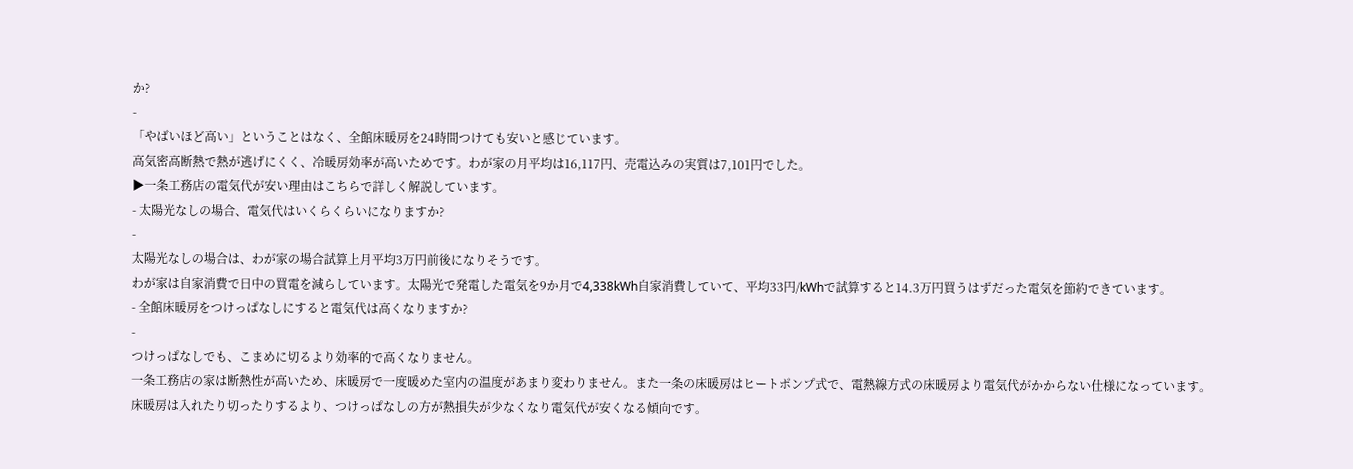か?
-
「やばいほど高い」ということはなく、全館床暖房を24時間つけても安いと感じています。
高気密高断熱で熱が逃げにくく、冷暖房効率が高いためです。わが家の月平均は16,117円、売電込みの実質は7,101円でした。
▶一条工務店の電気代が安い理由はこちらで詳しく解説しています。
- 太陽光なしの場合、電気代はいくらくらいになりますか?
-
太陽光なしの場合は、わが家の場合試算上月平均3万円前後になりそうです。
わが家は自家消費で日中の買電を減らしています。太陽光で発電した電気を9か月で4,338kWh自家消費していて、平均33円/kWhで試算すると14.3万円買うはずだった電気を節約できています。
- 全館床暖房をつけっぱなしにすると電気代は高くなりますか?
-
つけっぱなしでも、こまめに切るより効率的で高くなりません。
一条工務店の家は断熱性が高いため、床暖房で一度暖めた室内の温度があまり変わりません。また一条の床暖房はヒートポンプ式で、電熱線方式の床暖房より電気代がかからない仕様になっています。
床暖房は入れたり切ったりするより、つけっぱなしの方が熱損失が少なくなり電気代が安くなる傾向です。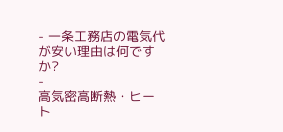- 一条工務店の電気代が安い理由は何ですか?
-
高気密高断熱・ヒート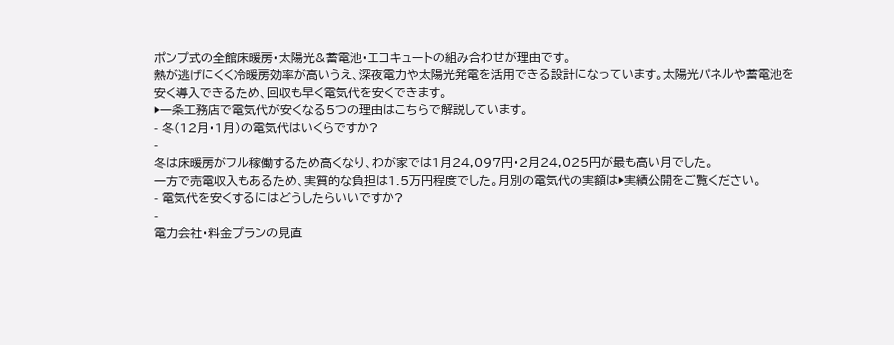ポンプ式の全館床暖房・太陽光&蓄電池・エコキュートの組み合わせが理由です。
熱が逃げにくく冷暖房効率が高いうえ、深夜電力や太陽光発電を活用できる設計になっています。太陽光パネルや蓄電池を安く導入できるため、回収も早く電気代を安くできます。
▶一条工務店で電気代が安くなる5つの理由はこちらで解説しています。
- 冬(12月・1月)の電気代はいくらですか?
-
冬は床暖房がフル稼働するため高くなり、わが家では1月24,097円・2月24,025円が最も高い月でした。
一方で売電収入もあるため、実質的な負担は1.5万円程度でした。月別の電気代の実額は▶実績公開をご覧ください。
- 電気代を安くするにはどうしたらいいですか?
-
電力会社・料金プランの見直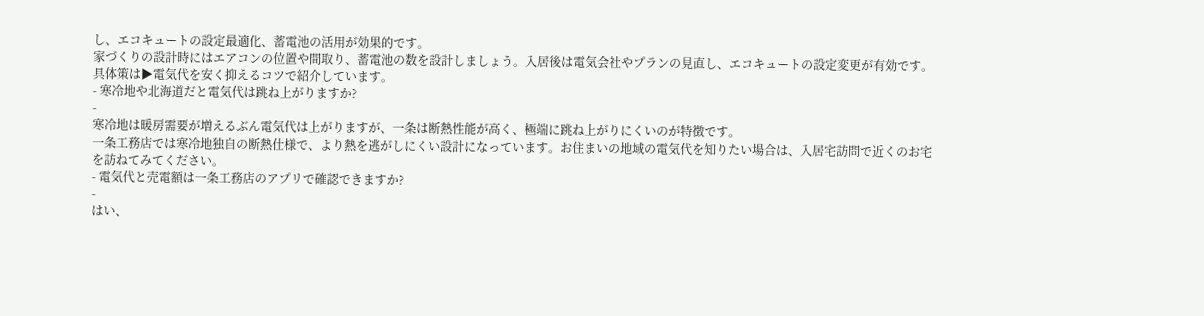し、エコキュートの設定最適化、蓄電池の活用が効果的です。
家づくりの設計時にはエアコンの位置や間取り、蓄電池の数を設計しましょう。入居後は電気会社やプランの見直し、エコキュートの設定変更が有効です。
具体策は▶電気代を安く抑えるコツで紹介しています。
- 寒冷地や北海道だと電気代は跳ね上がりますか?
-
寒冷地は暖房需要が増えるぶん電気代は上がりますが、一条は断熱性能が高く、極端に跳ね上がりにくいのが特徴です。
一条工務店では寒冷地独自の断熱仕様で、より熱を逃がしにくい設計になっています。お住まいの地域の電気代を知りたい場合は、入居宅訪問で近くのお宅を訪ねてみてください。
- 電気代と売電額は一条工務店のアプリで確認できますか?
-
はい、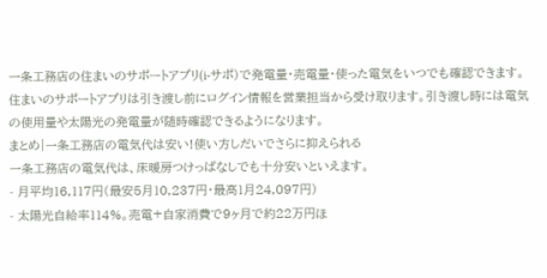一条工務店の住まいのサポートアプリ(i-サポ)で発電量・売電量・使った電気をいつでも確認できます。
住まいのサポートアプリは引き渡し前にログイン情報を営業担当から受け取ります。引き渡し時には電気の使用量や太陽光の発電量が随時確認できるようになります。
まとめ|一条工務店の電気代は安い!使い方しだいでさらに抑えられる
一条工務店の電気代は、床暖房つけっぱなしでも十分安いといえます。
- 月平均16,117円(最安5月10,237円・最高1月24,097円)
- 太陽光自給率114%。売電+自家消費で9ヶ月で約22万円ほ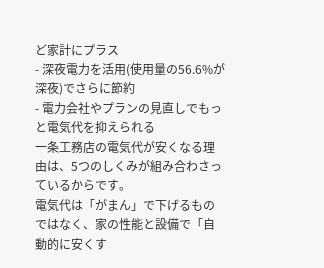ど家計にプラス
- 深夜電力を活用(使用量の56.6%が深夜)でさらに節約
- 電力会社やプランの見直しでもっと電気代を抑えられる
一条工務店の電気代が安くなる理由は、5つのしくみが組み合わさっているからです。
電気代は「がまん」で下げるものではなく、家の性能と設備で「自動的に安くす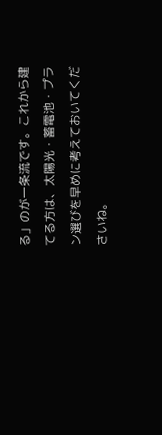る」のが一条流です。これから建てる方は、太陽光・蓄電池・プラン選びを早めに考えておいてくださいね。